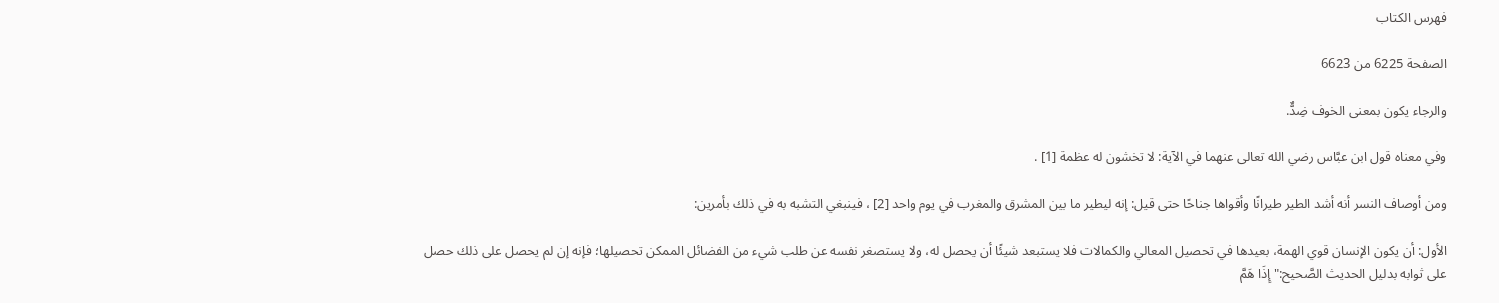فهرس الكتاب

الصفحة 6225 من 6623

والرجاء يكون بمعنى الخوف ضِدٌّ.

وفي معناه قول ابن عبَّاس رضي الله تعالى عنهما في الآية: لا تخشون له عظمة [1] .

ومن أوصاف النسر أنه أشد الطير طيرانًا وأقواها جناحًا حتى قيل: إنه ليطير ما بين المشرق والمغرب في يوم واحد [2] ، فينبغي التشبه به في ذلك بأمرين:

الأول: أن يكون الإنسان قوي الهمة، بعيدها في تحصيل المعالي والكمالات فلا يستبعد شيئًا أن يحصل له، ولا يستصغر نفسه عن طلب شيء من الفضائل الممكن تحصيلها؛ فإنه إن لم يحصل على ذلك حصل على ثوابه بدليل الحديث الصَّحيح:"إِذَا هَمَّ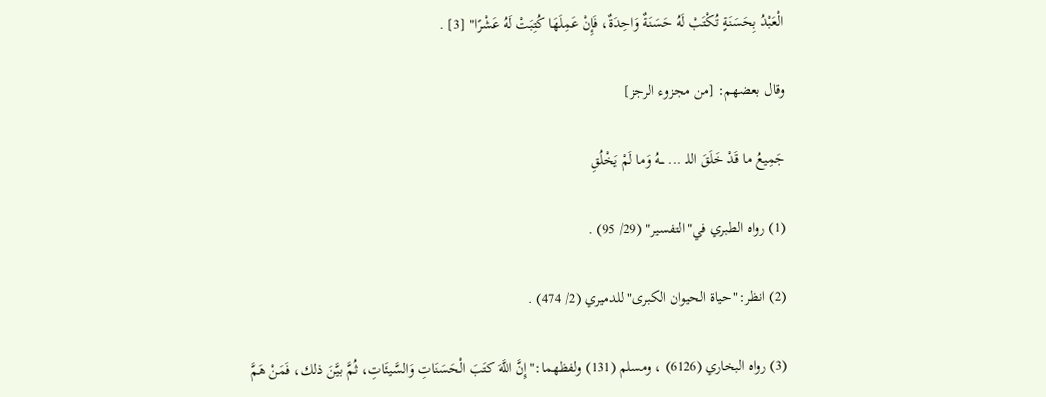الْعَبْدُ بِحَسَنَةٍ تُكْتَبْ لَهُ حَسَنَةٌ وَاحِدَةٌ، فَإِنْ عَمِلَهَا كُتِبَتْ لَهُ عَشْرًا" [3] .

وقال بعضهم: [من مجزوء الرجز]

جَمِيعُ ما قَدْ خَلَقَ اللـ ... ـــهُ وَما لَمْ يَخْلُقِ

(1) رواه الطبري في"التفسير" (29/ 95) .

(2) انظر:"حياة الحيوان الكبرى"للدميري (2/ 474) .

(3) رواه البخاري (6126) ، ومسلم (131) ولفظهما:"إِنَّ اللَّهَ كتَبَ الْحَسَنَاتِ وَالسَّيئَاتِ، ثُمَّ بيَّنَ ذلك، فَمَنْ هَمَّ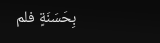بِحَسَنَةٍ فلم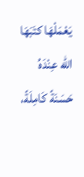يَعْمَلْهَا كتَبَهَا الله عِنْدَهُ حَسَنَةً كَامِلَةً،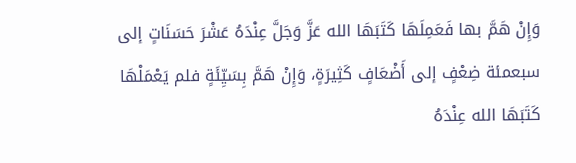وَإِنْ هَمَّ بها فَعَمِلَهَا كَتَبَهَا الله عَزَّ وَجَلَّ عِنْدَهُ عَشْرَ حَسَنَاتٍ إلى سبعمئة ضِعْفٍ إلى أَضْعَافٍ كَثِيرَةٍ، وَإِنْ هَمَّ بِسَيِّئَةٍ فلم يَعْمَلْهَا كَتَبَهَا الله عِنْدَهُ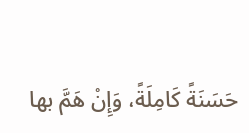حَسَنَةً كَامِلَةً، وَإِنْ هَمَّ بها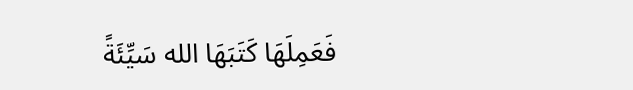فَعَمِلَهَا كَتَبَهَا الله سَيِّئَةً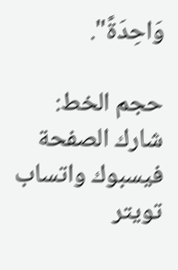وَاحِدَةً".

حجم الخط:
شارك الصفحة
فيسبوك واتساب تويتر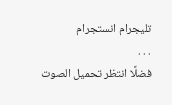تليجرام انستجرام
. . .
فضلًا انتظر تحميل الصوت